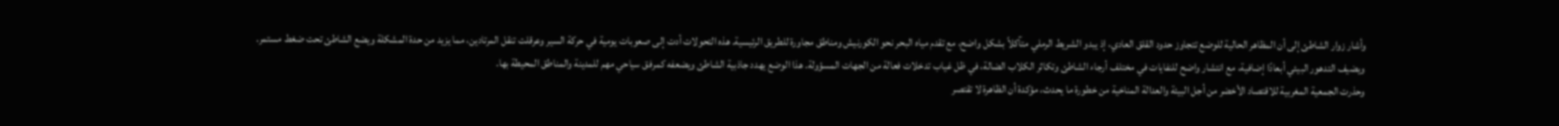وأشار زوار الشاطئ إلى أن المظاهر الحالية للوضع تتجاوز حدود القلق العادي، إذ يبدو الشريط الرملي متآكلاً بشكل واضح، مع تقدم مياه البحر نحو الكورنيش ومناطق مجاورة للطريق الرئيسية. هذه التحولات أدت إلى صعوبات يومية في حركة السير وعرقلت تنقل المرتادين، مما يزيد من حدة المشكلة ويضع الشاطئ تحت ضغط مستمر.
ويضيف التدهور البيئي أبعادًا إضافية، مع انتشار واضح للنفايات في مختلف أرجاء الشاطئ وتكاثر الكلاب الضالة، في ظل غياب تدخلات فعالة من الجهات المسؤولة. هذا الوضع يهدد جاذبية الشاطئ ويضعفه كمرفق سياحي مهم للمدينة والمناطق المحيطة بها.
وحذرت الجمعية المغربية للاقتصاد الأخضر من أجل البيئة والعدالة المناخية من خطورة ما يحدث، مؤكدة أن الظاهرة لا تقتصر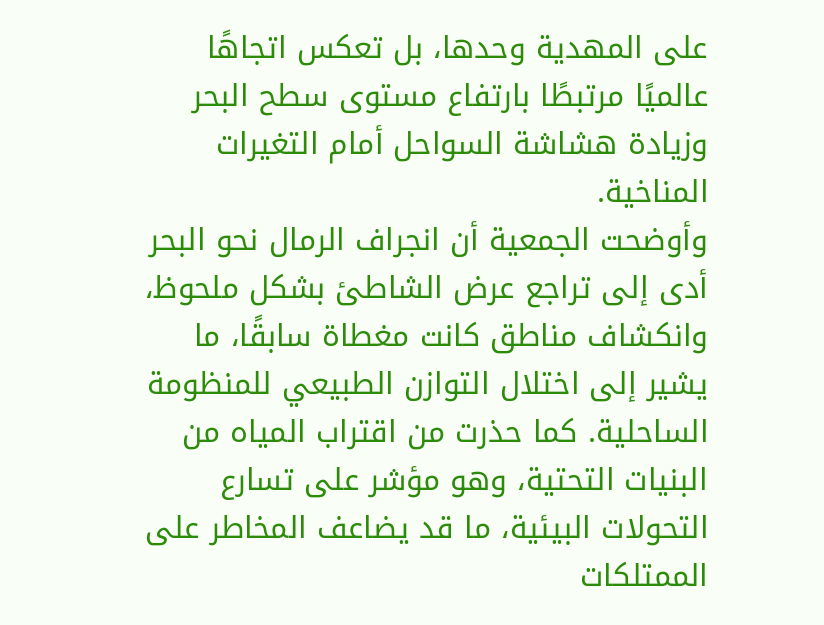على المهدية وحدها، بل تعكس اتجاهًا عالميًا مرتبطًا بارتفاع مستوى سطح البحر وزيادة هشاشة السواحل أمام التغيرات المناخية.
وأوضحت الجمعية أن انجراف الرمال نحو البحر أدى إلى تراجع عرض الشاطئ بشكل ملحوظ، وانكشاف مناطق كانت مغطاة سابقًا، ما يشير إلى اختلال التوازن الطبيعي للمنظومة الساحلية. كما حذرت من اقتراب المياه من البنيات التحتية، وهو مؤشر على تسارع التحولات البيئية، ما قد يضاعف المخاطر على الممتلكات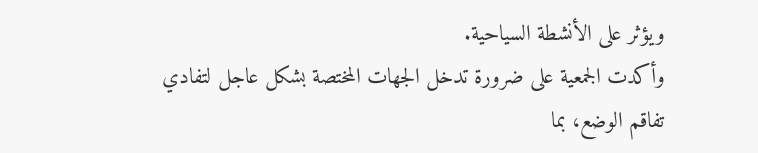ويؤثر على الأنشطة السياحية.
وأكدت الجمعية على ضرورة تدخل الجهات المختصة بشكل عاجل لتفادي تفاقم الوضع، بما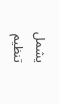يشمل تنظيم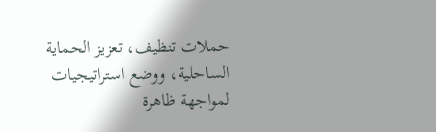حملات تنظيف، تعزيز الحماية الساحلية، ووضع استراتيجيات لمواجهة ظاهرة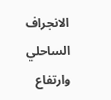الانجراف الساحلي وارتفاع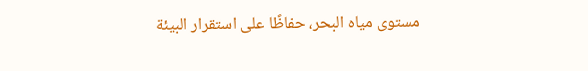مستوى مياه البحر، حفاظًا على استقرار البيئة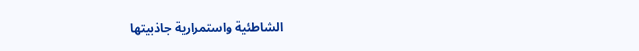الشاطئية واستمرارية جاذبيتها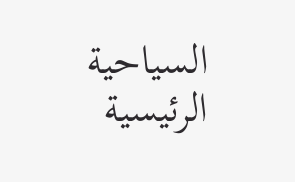السياحية
الرئيسية